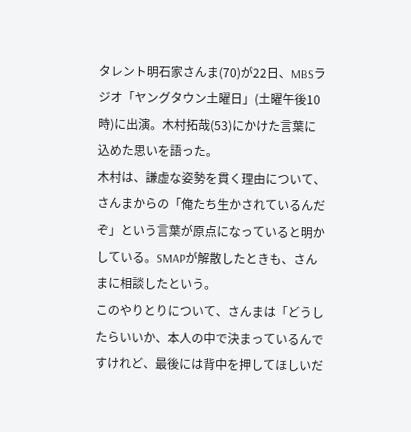タレント明石家さんま(70)が22日、MBSラジオ「ヤングタウン土曜日」(土曜午後10時)に出演。木村拓哉(53)にかけた言葉に込めた思いを語った。
木村は、謙虚な姿勢を貫く理由について、さんまからの「俺たち生かされているんだぞ」という言葉が原点になっていると明かしている。SMAPが解散したときも、さんまに相談したという。
このやりとりについて、さんまは「どうしたらいいか、本人の中で決まっているんですけれど、最後には背中を押してほしいだ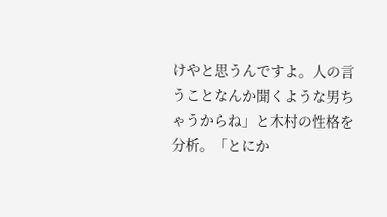けやと思うんですよ。人の言うことなんか聞くような男ちゃうからね」と木村の性格を分析。「とにか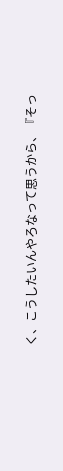く、こうしたいんやろなって思うから、『そっ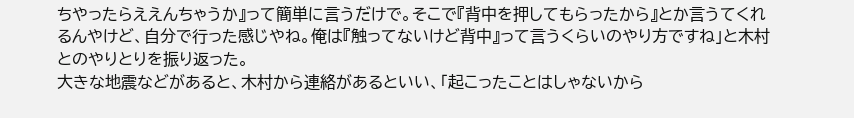ちやったらええんちゃうか』って簡単に言うだけで。そこで『背中を押してもらったから』とか言うてくれるんやけど、自分で行った感じやね。俺は『触ってないけど背中』って言うくらいのやり方ですね」と木村とのやりとりを振り返った。
大きな地震などがあると、木村から連絡があるといい、「起こったことはしゃないから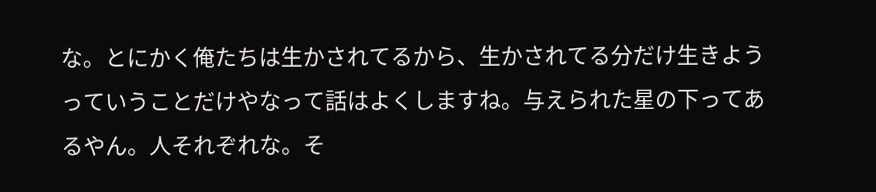な。とにかく俺たちは生かされてるから、生かされてる分だけ生きようっていうことだけやなって話はよくしますね。与えられた星の下ってあるやん。人それぞれな。そ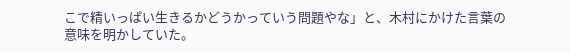こで精いっぱい生きるかどうかっていう問題やな」と、木村にかけた言葉の意味を明かしていた。